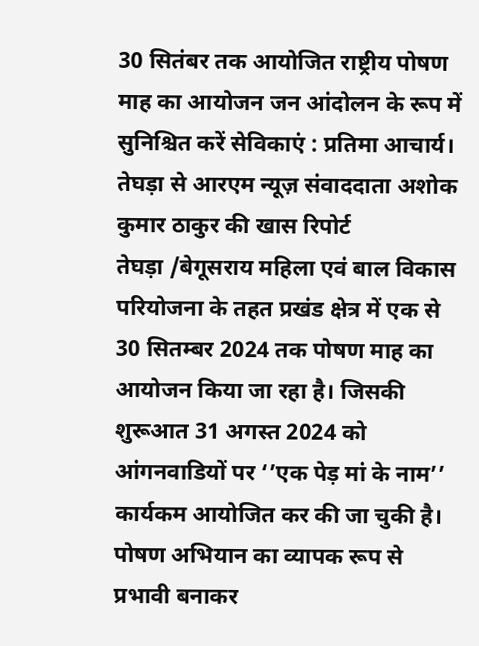30 सितंबर तक आयोजित राष्ट्रीय पोषण माह का आयोजन जन आंदोलन के रूप में सुनिश्चित करें सेविकाएं : प्रतिमा आचार्य।
तेघड़ा से आरएम न्यूज़ संवाददाता अशोक कुमार ठाकुर की खास रिपोर्ट
तेघड़ा /बेगूसराय महिला एवं बाल विकास परियोजना के तहत प्रखंड क्षेत्र में एक से 30 सितम्बर 2024 तक पोषण माह का आयोजन किया जा रहा है। जिसकी शुरूआत 31 अगस्त 2024 को आंगनवाडियों पर ‘’एक पेड़ मां के नाम’’ कार्यकम आयोजित कर की जा चुकी है। पोषण अभियान का व्यापक रूप से प्रभावी बनाकर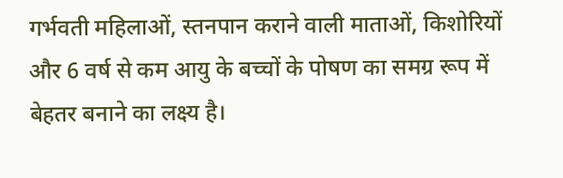गर्भवती महिलाओं, स्तनपान कराने वाली माताओं, किशोरियों और 6 वर्ष से कम आयु के बच्चों के पोषण का समग्र रूप में बेहतर बनाने का लक्ष्य है।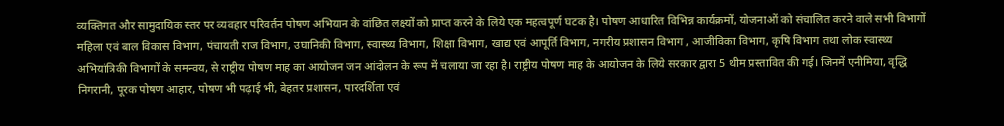व्यक्तिगत और सामुदायिक स्तर पर व्यवहार परिवर्तन पोषण अभियान के वांछित लक्ष्यों को प्राप्त करने के लिये एक महत्वपूर्ण घटक है। पोषण आधारित विभिन्न कार्यक्रमों, योजनाओं को संचालित करने वाले सभी विभागों महिला एवं बाल विकास विभाग, पंचायती राज विभाग, उघानिकी विभाग, स्वास्थ्य विभाग, शिक्षा विभाग, खाद्य एवं आपूर्ति विभाग, नगरीय प्रशासन विभाग , आजीविका विभाग, कृषि विभाग तथा लोक स्वास्थ्य अभियांत्रिकी विभागों के समन्वय, से राष्ट्रीय पोषण माह का आयोजन जन आंदोलन के रूप में चलाया जा रहा है। राष्ट्रीय पोषण माह के आयोजन के लिये सरकार द्वारा 5 थीम प्रस्तावित की गई। जिनमें एनीमिया, वृद्धि निगरानी, पूरक पोषण आहार, पोषण भी पढ़ाई भी, बेहतर प्रशासन, पारदर्शिता एवं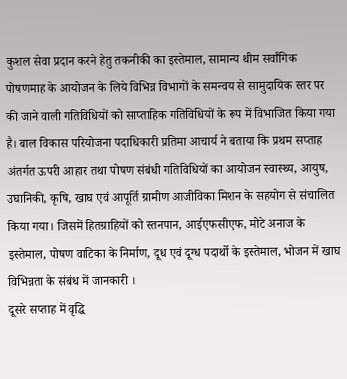कुशल सेवा प्रदान करने हेतु तकनीकी का इस्तेमाल, सामान्य थीम सर्वांगिक पोषणमाह के आयोजन के लिये विभिन्न विभागों के समन्वय से सामुदायिक स्तर पर की जाने वाली गतिविधियों को साप्ताहिक गतिविधियों के रूप में विभाजित किया गया है। बाल विकास परियोजना पदाधिकारी प्रतिमा आचार्य ने बताया कि प्रथम सप्ताह अंतर्गत ऊपरी आहार तथा पोषण संबंधी गतिविधियों का आयोजन स्वास्थ्य, आयुष, उघानिकी, कृषि, खाघ एवं आपूर्ति ग्रामीण आजीविका मिशन के सहयोग से संचालित किया गया। जिसमें हितग्राहियों को स्तनपान, आईएफसीएफ, मोटे अनाज के इस्तेमाल, पोषण वाटिका के निर्माण, दूध एवं दूग्ध पदार्थो के इस्तेमाल, भोजन में खाघ विभिन्नता के संबंध में जानकारी ।
दूसरे सप्ताह में वृद्धि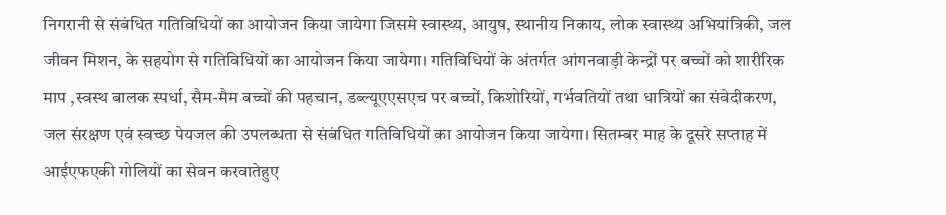निगरानी से संबंधित गतिविधियों का आयोजन किया जायेगा जिसमे स्वास्थ्य, आयुष, स्थानीय निकाय, लोक स्वास्थ्य अभियांत्रिकी, जल जीवन मिशन, के सहयोग से गतिविधियों का आयोजन किया जायेगा। गतिविधियों के अंतर्गत आंगनवाड़ी केन्द्रों पर बच्चों को शारीरिक माप ,स्वस्थ बालक स्पर्धा, सैम-मैम बच्चों की पहचान, डब्ल्यूएएसएच पर बच्चों, किशोरियों, गर्भवतियों तथा धात्रियों का संवेदीकरण, जल संरक्षण एवं स्वच्छ पेयजल की उपलब्धता से संबंधित गतिविधियों का आयोजन किया जायेगा। सितम्बर माह के दूसरे सप्ताह में आईएफएकी गोलियों का सेवन करवातेहुए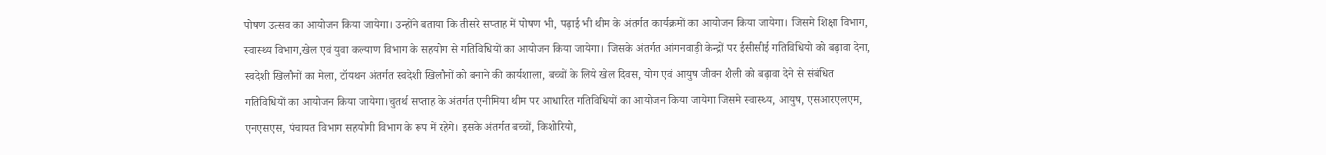पोषण उत्सव का आयोजन किया जायेगा। उन्होंने बताया कि तीसरे सप्ताह में पोषण भी, पढ़ाई भी थीम के अंतर्गत कार्यक्रमों का आयोजन किया जायेगा। जिसमे शिक्षा विभाग, स्वास्थ्य विभाग,खेल एवं युवा कल्याण विभाग के सहयोग से गतिविधियों का आयोजन किया जायेगा। जिसके अंतर्गत आंगनवाड़ी केन्द्रों पर ईसीसीई गतिविधियो को बढ़ावा देना, स्वदेशी खिलौनों का मेला, टॉयथन अंतर्गत स्वदेशी खिलौनों को बनाने की कार्यशाला, बच्चों के लिये खेल दिवस, योग एवं आयुष जीवन शैली को बढ़ावा देने से संबंधित गतिविधियों का आयोजन किया जायेगा।चुतर्थ सप्ताह के अंतर्गत एनीमिया थीम पर आधारित गतिविधियों का आयोजन किया जायेगा जिसमे स्वास्थ्य, आयुष, एसआरएलएम, एनएसएस, पंचायत विभाग सहयोगी विभाग के रूप में रहेगे। इसके अंतर्गत बच्चों, किशोरियो,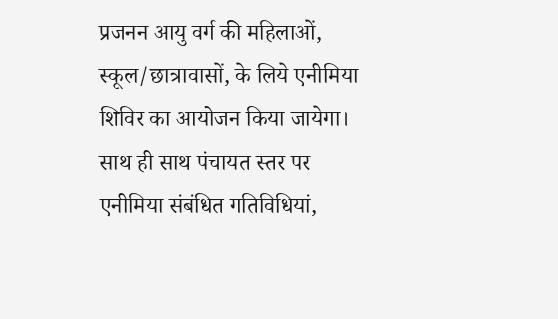प्रजनन आयु वर्ग की महिलाओं, स्कूल/छात्रावासों, के लिये एनीमिया शिविर का आयोजन किया जायेगा। साथ ही साथ पंचायत स्तर पर एनीमिया संबंधित गतिविधियां,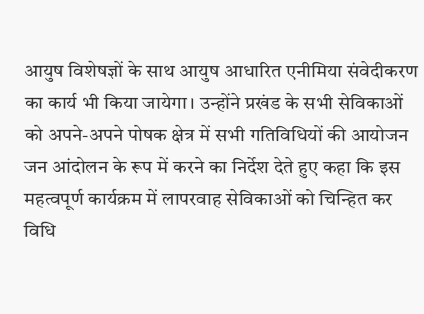आयुष विशेषज्ञों के साथ आयुष आधारित एनीमिया संवेदीकरण का कार्य भी किया जायेगा। उन्होंने प्रखंड के सभी सेविकाओं को अपने-अपने पोषक क्षेत्र में सभी गतिविधियों की आयोजन जन आंदोलन के रूप में करने का निर्देश देते हुए कहा कि इस महत्वपूर्ण कार्यक्रम में लापरवाह सेविकाओं को चिन्हित कर विधि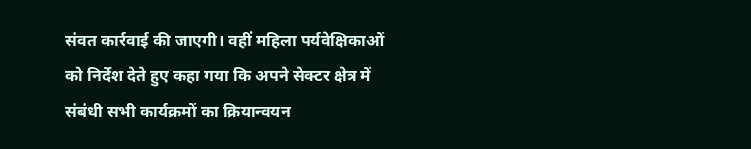संवत कार्रवाई की जाएगी। वहीं महिला पर्यवेक्षिकाओं को निर्देश देते हुए कहा गया कि अपने सेक्टर क्षेत्र में संबंधी सभी कार्यक्रमों का क्रियान्वयन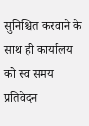सुनिश्चित करवाने के साथ ही कार्यालय को स्व समय प्रतिवेदन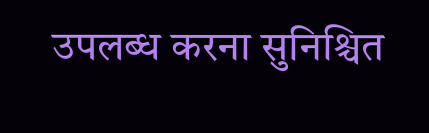उपलब्ध करना सुनिश्चित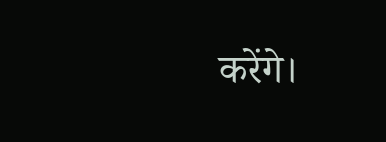करेंगे।